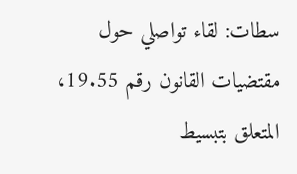سطات: لقاء تواصلي حول مقتضيات القانون رقم 19.55، المتعلق بتبسيط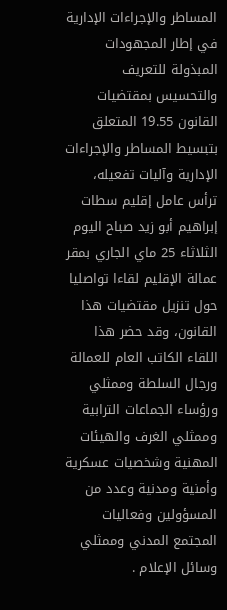المساطر والإجراءات الإدارية
في إطار المجهودات المبذولة للتعريف والتحسيس بمقتضيات القانون 19.55 المتعلق بتبسيط المساطر والإجراءات الإدارية وآليات تفعيله، ترأس عامل إقليم سطات إبراهيم أبو زيد صباح اليوم الثلاثاء 25 ماي الجاري بمقر عمالة الإقليم لقاءا تواصليا حول تنزيل مقتضيات هذا القانون، وقد حضر هذا اللقاء الكاتب العام للعمالة ورجال السلطة وممثلي ورؤساء الجماعات الترابية وممثلي الغرف والهيئات المهنية وشخصيات عسكرية وأمنية ومدنية وعدد من المسؤولين وفعاليات المجتمع المدني وممثلي وسائل الإعلام .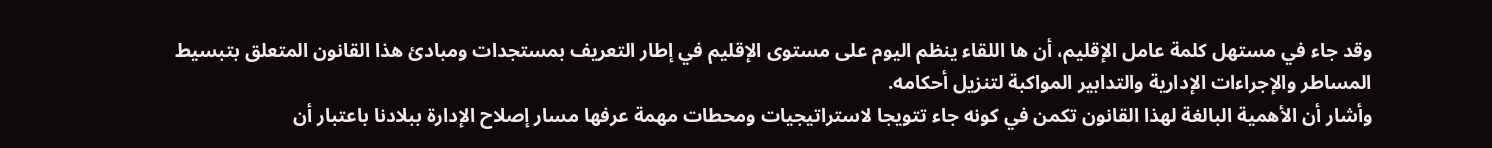وقد جاء في مستهل كلمة عامل الإقليم، أن ها اللقاء ينظم اليوم على مستوى الإقليم في إطار التعريف بمستجدات ومبادئ هذا القانون المتعلق بتبسيط المساطر والإجراءات الإدارية والتدابير المواكبة لتنزيل أحكامه.
وأشار أن الأهمية البالغة لهذا القانون تكمن في كونه جاء تتويجا لاستراتيجيات ومحطات مهمة عرفها مسار إصلاح الإدارة ببلادنا باعتبار أن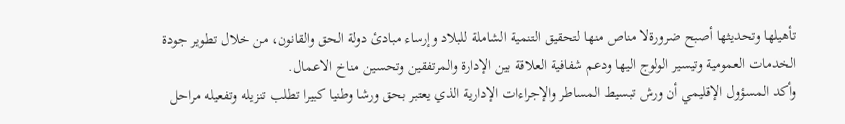تأهيلها وتحديثها أصبح ضرورةلا مناص منها لتحقيق التنمية الشاملة للبلاد وإرساء مبادئ دولة الحق والقانون، من خلال تطوير جودة الخدمات العمومية وتيسير الولوج اليها ودعم شفافية العلاقة بين الإدارة والمرتفقين وتحسين مناخ الاعمال.
وأكد المسؤول الإقليمي أن ورش تبسيط المساطر والإجراءات الإدارية الذي يعتبر بحق ورشا وطنيا كبيرا تطلب تنزيله وتفعيله مراحل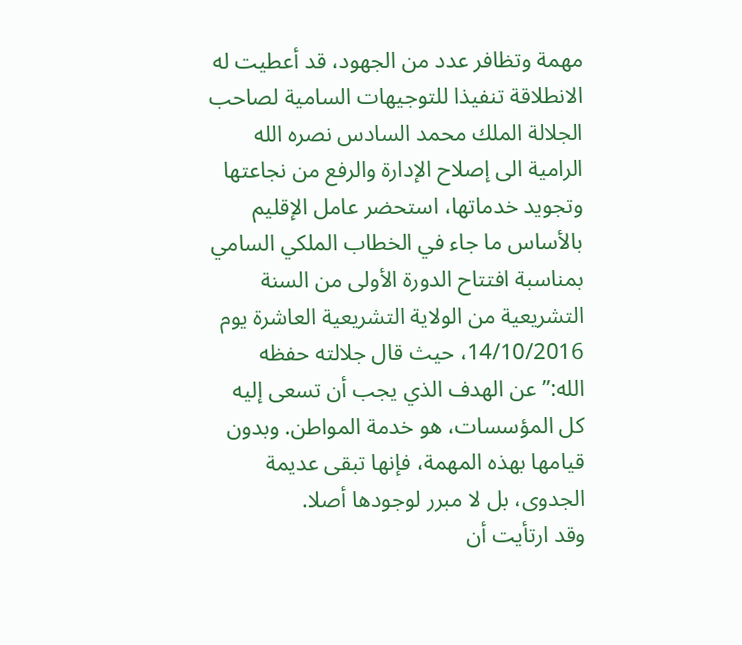مهمة وتظافر عدد من الجهود، قد أعطيت له الانطلاقة تنفيذا للتوجيهات السامية لصاحب الجلالة الملك محمد السادس نصره الله الرامية الى إصلاح الإدارة والرفع من نجاعتها وتجويد خدماتها، استحضر عامل الإقليم بالأساس ما جاء في الخطاب الملكي السامي بمناسبة افتتاح الدورة الأولى من السنة التشريعية من الولاية التشريعية العاشرة يوم 14/10/2016، حيث قال جلالته حفظه الله:”عن الهدف الذي يجب أن تسعى إليه كل المؤسسات، هو خدمة المواطن. وبدون قيامها بهذه المهمة، فإنها تبقى عديمة الجدوى، بل لا مبرر لوجودها أصلا.
وقد ارتأيت أن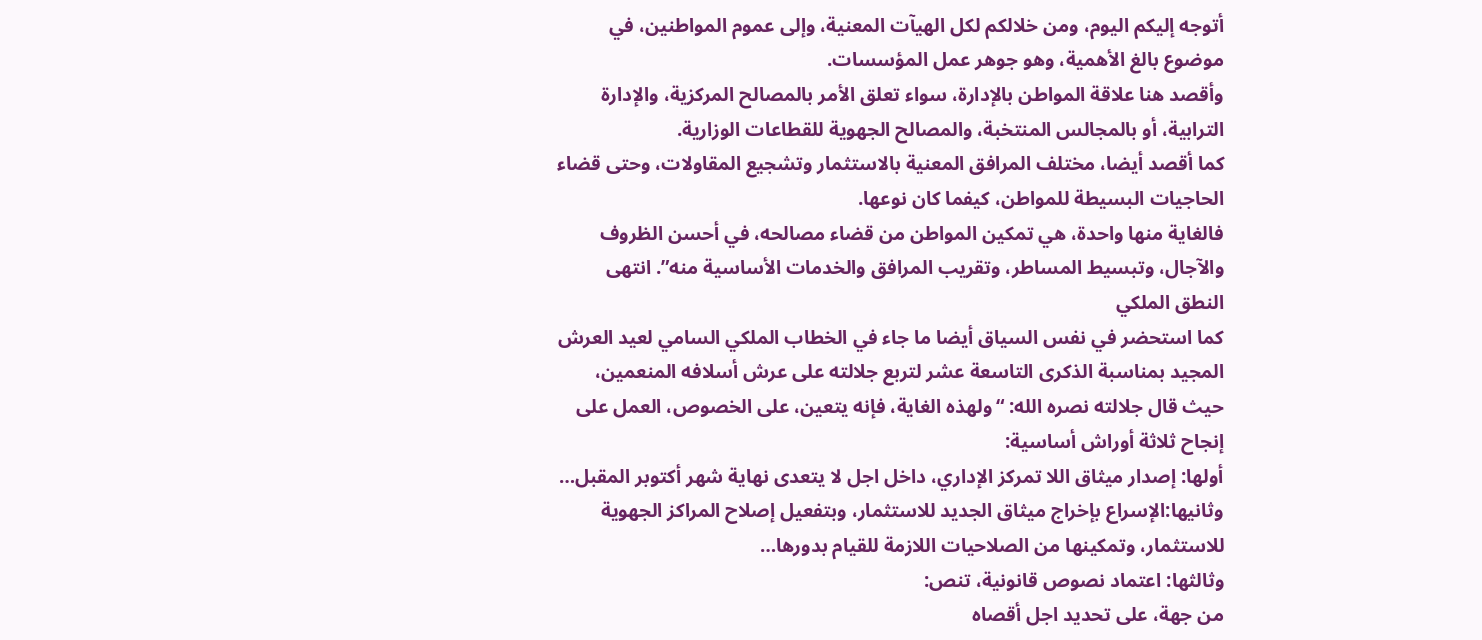أتوجه إليكم اليوم، ومن خلالكم لكل الهيآت المعنية، وإلى عموم المواطنين، في موضوع بالغ الأهمية، وهو جوهر عمل المؤسسات.
وأقصد هنا علاقة المواطن بالإدارة، سواء تعلق الأمر بالمصالح المركزية، والإدارة الترابية، أو بالمجالس المنتخبة، والمصالح الجهوية للقطاعات الوزارية.
كما أقصد أيضا، مختلف المرافق المعنية بالاستثمار وتشجيع المقاولات، وحتى قضاء الحاجيات البسيطة للمواطن، كيفما كان نوعها.
فالغاية منها واحدة، هي تمكين المواطن من قضاء مصالحه، في أحسن الظروف والآجال، وتبسيط المساطر، وتقريب المرافق والخدمات الأساسية منه”. انتهى النطق الملكي
كما استحضر في نفس السياق أيضا ما جاء في الخطاب الملكي السامي لعيد العرش المجيد بمناسبة الذكرى التاسعة عشر لتربع جلالته على عرش أسلافه المنعمين، حيث قال جلالته نصره الله: “ولهذه الغاية، فإنه يتعين، على الخصوص، العمل على إنجاح ثلاثة أوراش أساسية:
أولها: إصدار ميثاق اللا تمركز الإداري، داخل اجل لا يتعدى نهاية شهر أكتوبر المقبل…
وثانيها:الإسراع بإخراج ميثاق الجديد للاستثمار، وبتفعيل إصلاح المراكز الجهوية للاستثمار، وتمكينها من الصلاحيات اللازمة للقيام بدورها…
وثالثها: اعتماد نصوص قانونية، تنص:
من جهة، على تحديد اجل أقصاه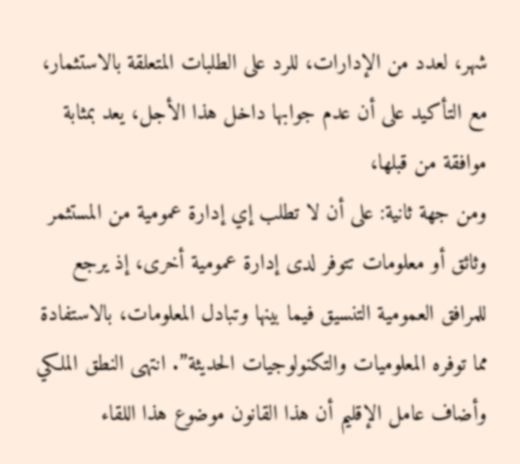شهر، لعدد من الإدارات، للرد على الطلبات المتعلقة بالاستثمار، مع التأكيد على أن عدم جوابها داخل هذا الأجل، يعد بمثابة موافقة من قبلها،
ومن جهة ثانية: على أن لا تطلب إي إدارة عمومية من المستثمر وثائق أو معلومات تتوفر لدى إدارة عمومية أخرى، إذ يرجع للمرافق العمومية التنسيق فيما بينها وتبادل المعلومات، بالاستفادة مما توفره المعلوميات والتكنولوجيات الحديثة”. انتهى النطق الملكي
وأضاف عامل الإقليم أن هذا القانون موضوع هذا اللقاء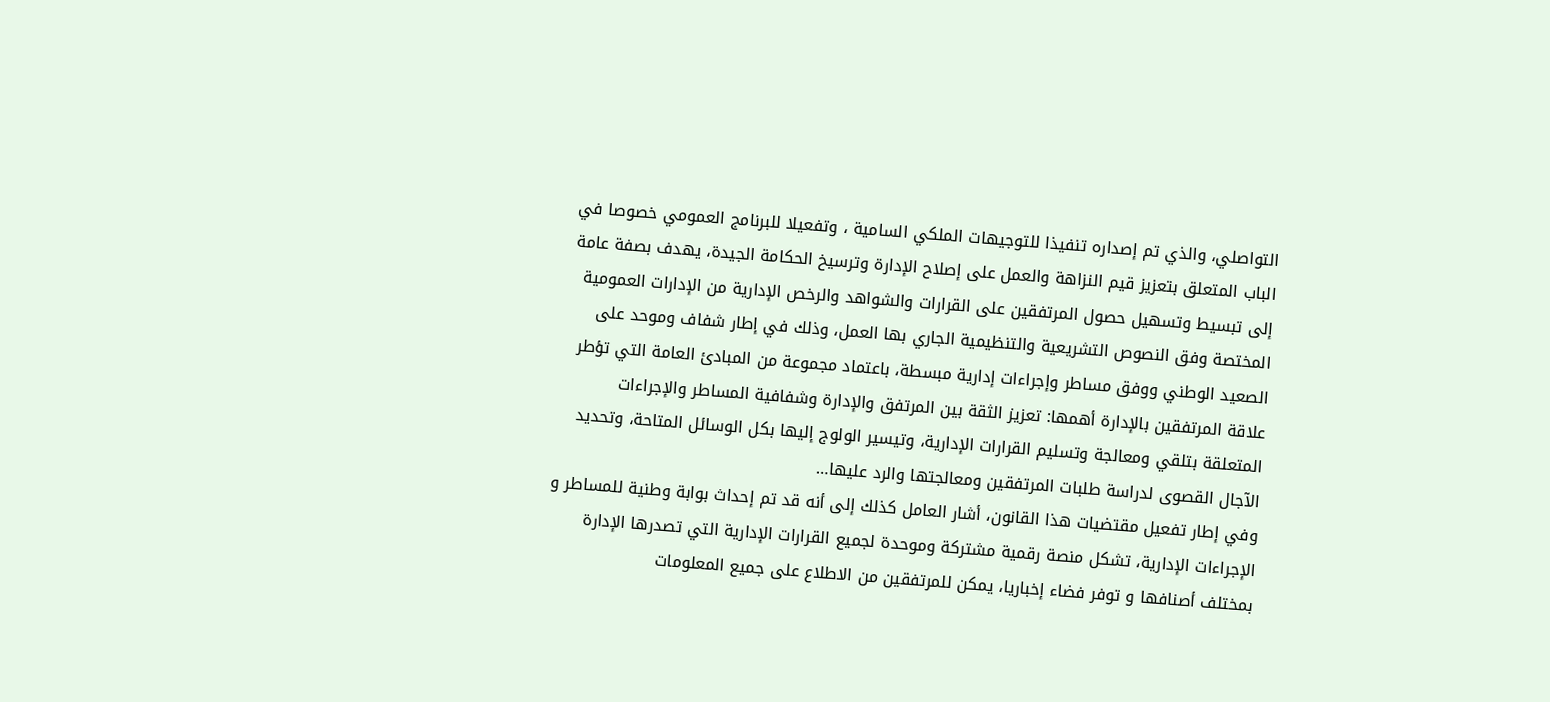التواصلي، والذي تم إصداره تنفيذا للتوجيهات الملكي السامية ، وتفعيلا للبرنامج العمومي خصوصا في الباب المتعلق بتعزيز قيم النزاهة والعمل على إصلاح الإدارة وترسيخ الحكامة الجيدة، يهدف بصفة عامة إلى تبسيط وتسهيل حصول المرتفقين على القرارات والشواهد والرخص الإدارية من الإدارات العمومية المختصة وفق النصوص التشريعية والتنظيمية الجاري بها العمل، وذلك في إطار شفاف وموحد على الصعيد الوطني ووفق مساطر وإجراءات إدارية مبسطة، باعتماد مجموعة من المبادئ العامة التي تؤطر علاقة المرتفقين بالإدارة أهمها: تعزيز الثقة بين المرتفق والإدارة وشفافية المساطر والإجراءات المتعلقة بتلقي ومعالجة وتسليم القرارات الإدارية، وتيسير الولوج إليها بكل الوسائل المتاحة، وتحديد الآجال القصوى لدراسة طلبات المرتفقين ومعالجتها والرد عليها…
وفي إطار تفعيل مقتضيات هذا القانون، أشار العامل كذلك إلى أنه قد تم إحداث بوابة وطنية للمساطر و الإجراءات الإدارية، تشكل منصة رقمية مشتركة وموحدة لجميع القرارات الإدارية التي تصدرها الإدارة بمختلف أصنافها و توفر فضاء إخباريا، يمكن للمرتفقين من الاطلاع على جميع المعلومات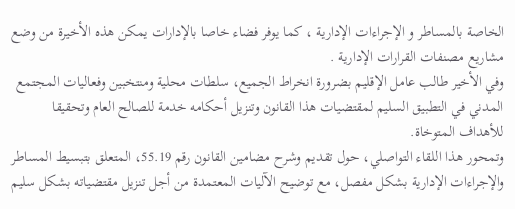الخاصة بالمساطر و الإجراءات الإدارية ، كما يوفر فضاء خاصا بالإدارات يمكن هذه الأخيرة من وضع مشاريع مصنفات القرارات الإدارية .
وفي الأخير طالب عامل الإقليم بضرورة انخراط الجميع، سلطات محلية ومنتخبين وفعاليات المجتمع المدني في التطبيق السليم لمقتضيات هذا القانون وتنزيل أحكامه خدمة للصالح العام وتحقيقا للأهداف المتوخاة.
وتمحور هذا اللقاء التواصلي، حول تقديم وشرح مضامين القانون رقم 55.19، المتعلق بتبسيط المساطر والإجراءات الإدارية بشكل مفصل، مع توضيح الآليات المعتمدة من أجل تنزيل مقتضياته بشكل سليم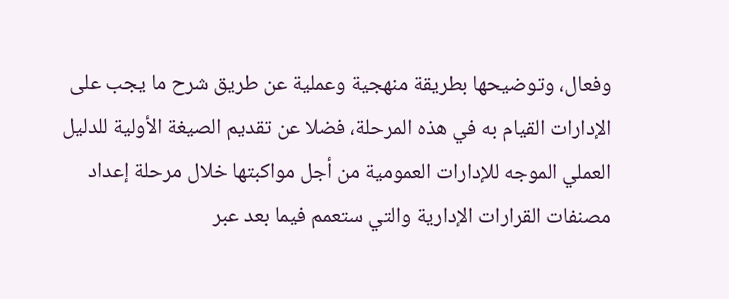وفعال، وتوضيحها بطريقة منهجية وعملية عن طريق شرح ما يجب على الإدارات القيام به في هذه المرحلة، فضلا عن تقديم الصيغة الأولية للدليل العملي الموجه للإدارات العمومية من أجل مواكبتها خلال مرحلة إعداد مصنفات القرارات الإدارية والتي ستعمم فيما بعد عبر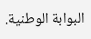البوابة الوطنية.